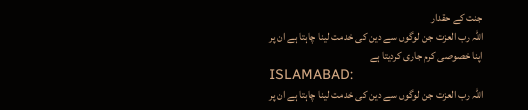جنت کے حقدار
اللہ رب العزت جن لوگوں سے دین کی خدمت لینا چاہتا ہے ان پر اپنا خصوصی کرم جاری کردیتا ہے
ISLAMABAD:
اللہ رب العزت جن لوگوں سے دین کی خدمت لینا چاہتا ہے ان پر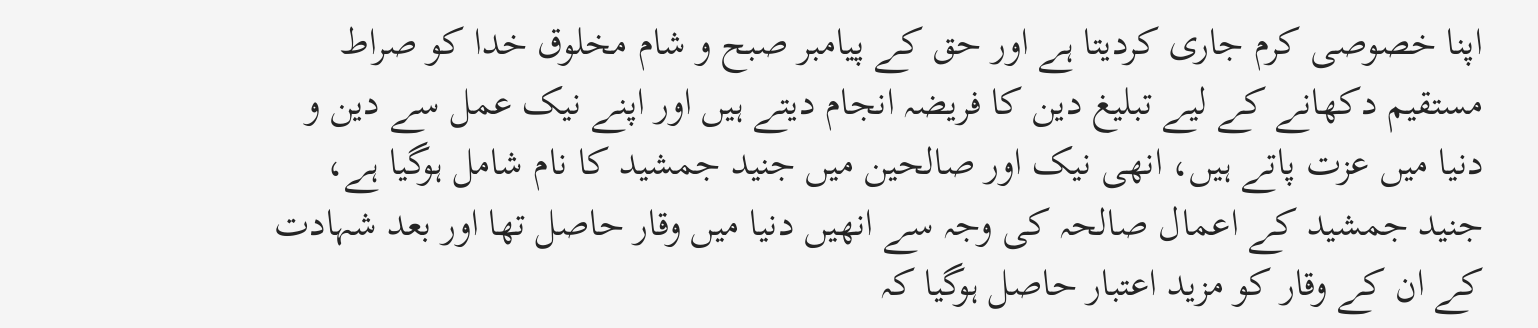اپنا خصوصی کرم جاری کردیتا ہے اور حق کے پیامبر صبح و شام مخلوق خدا کو صراط مستقیم دکھانے کے لیے تبلیغ دین کا فریضہ انجام دیتے ہیں اور اپنے نیک عمل سے دین و دنیا میں عزت پاتے ہیں، انھی نیک اور صالحین میں جنید جمشید کا نام شامل ہوگیا ہے، جنید جمشید کے اعمال صالحہ کی وجہ سے انھیں دنیا میں وقار حاصل تھا اور بعد شہادت کے ان کے وقار کو مزید اعتبار حاصل ہوگیا کہ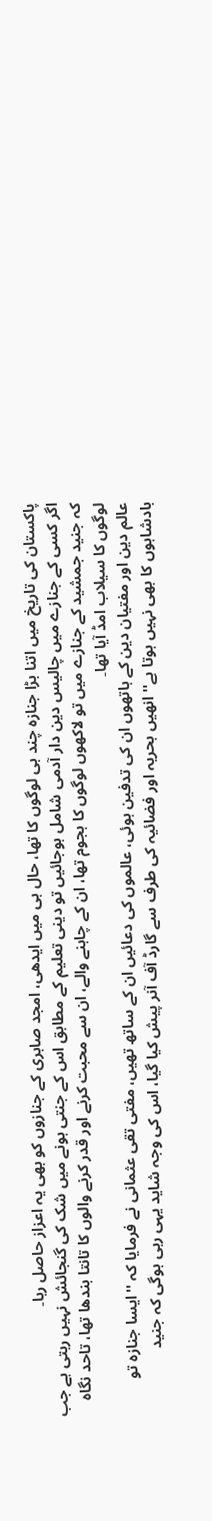پاکستان کی تاریخ میں اتنا بڑا جنازہ چند ہی لوگوں کا تھا، حال ہی میں ایدھی، امجد صابری کے جنازوں کو بھی یہ اعزاز حاصل رہا۔
اگر کسی کے جنازے میں چالیس دین دار آدمی شامل ہوجائیں تو دینی تعلیم کے مطابق اس کے جنتی ہونے میں شک کی گنجائش نہیں رہتی ہے جب کہ جنید جمشید کے جنازے میں تو لاکھوں لوگوں کا ہجوم تھا، ان کے چاہنے والے، ان سے محبت کرنے اور قدر کرنے والوں کا تانتا بندھا تھا، تاحد نگاہ لوگوں کا سیلاب امڈ آیا تھا۔
عالم دین اور مفتیان دین کے ہاتھوں ان کی تدفین ہوئی، عالموں کی دعائیں ان کے ساتھ تھیں، مفتی تقی عثمانی نے فرمایا کہ ''ایسا جنازہ تو بادشاہوں کا بھی نہیں ہوتا ہے'' انھیں بحریہ اور فضائیہ کی طرف سے گارڈ آف آنر پیش کیا گیا، اس کی وجہ شاید یہی رہی ہوگی کہ جنید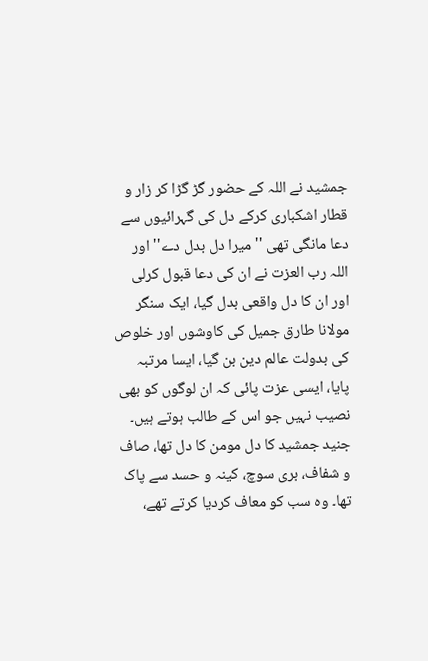جمشید نے اللہ کے حضور گڑ گڑا کر زار و قطار اشکباری کرکے دل کی گہرائیوں سے دعا مانگی تھی ''میرا دل بدل دے'' اور اللہ رب العزت نے ان کی دعا قبول کرلی اور ان کا دل واقعی بدل گیا، ایک سنگر مولانا طارق جمیل کی کاوشوں اور خلوص کی بدولت عالم دین بن گیا، ایسا مرتبہ پایا، ایسی عزت پائی کہ ان لوگوں کو بھی نصیب نہیں جو اس کے طالب ہوتے ہیں۔
جنید جمشید کا دل مومن کا دل تھا، صاف و شفاف، بری سوچ، کینہ و حسد سے پاک تھا۔ وہ سب کو معاف کردیا کرتے تھے،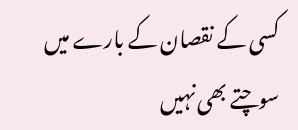کسی کے نقصان کے بارے میں سوچتے بھی نہیں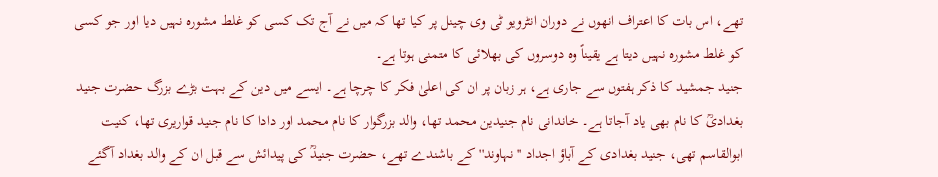تھے، اس بات کا اعتراف انھوں نے دوران انٹرویو ٹی وی چینل پر کیا تھا کہ میں نے آج تک کسی کو غلط مشورہ نہیں دیا اور جو کسی کو غلط مشورہ نہیں دیتا ہے یقیناً وہ دوسروں کی بھلائی کا متمنی ہوتا ہے۔
جنید جمشید کا ذکر ہفتوں سے جاری ہے، ہر زبان پر ان کی اعلیٰ فکر کا چرچا ہے۔ ایسے میں دین کے بہت بڑے بزرگ حضرت جنید بغدادیؒ کا نام بھی یاد آجاتا ہے۔ خاندانی نام جنیدین محمد تھا، والد بزرگوار کا نام محمد اور دادا کا نام جنید قواریری تھا، کنیت ابوالقاسم تھی، جنید بغدادی کے آباؤ اجداد ''نہاوند'' کے باشندے تھے، حضرت جنیدؒ کی پیدائش سے قبل ان کے والد بغداد آگئے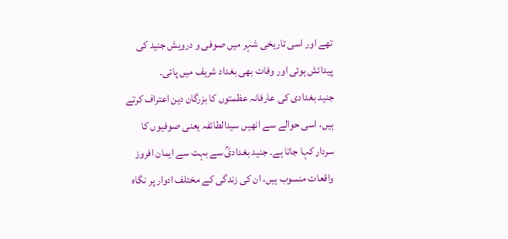تھے اور اسی تاریخی شہر میں صوفی و درویش جنید کی پیدائش ہوئی اور وفات بھی بغداد شریف میں پائی۔
جنید بغدادی کی عارفانہ عظمتوں کا بزرگان دین اعتراف کرتے ہیں، اسی حوالے سے انھیں سیدالطائفہ یعنی صوفیوں کا سردار کہا جاتا ہے۔ جنید بغدادیؒ سے بہت سے ایمان افروز واقعات منسوب ہیں، ان کی زندگی کے مختلف ادوار پر نگاہ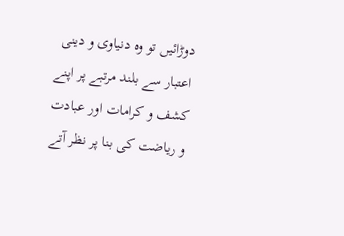دوڑائیں تو وہ دنیاوی و دینی اعتبار سے بلند مرتبے پر اپنے کشف و کرامات اور عبادت و ریاضت کی بنا پر نظر آتے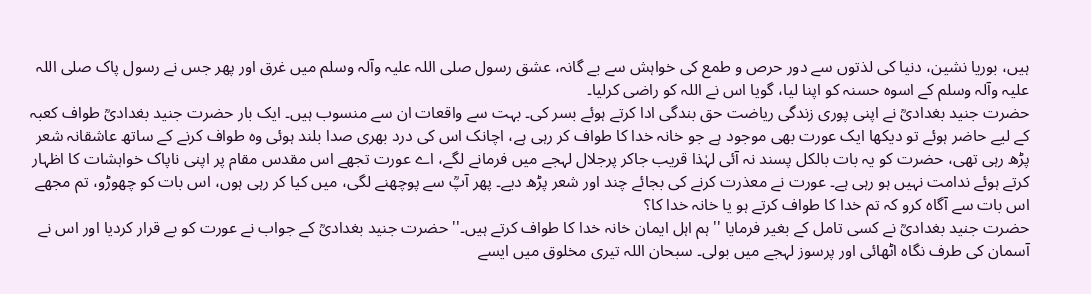ہیں، بوریا نشین، دنیا کی لذتوں سے دور حرص و طمع کی خواہش سے بے گانہ، عشق رسول صلی اللہ علیہ وآلہ وسلم میں غرق اور پھر جس نے رسول پاک صلی اللہ علیہ وآلہ وسلم کے اسوہ حسنہ کو اپنا لیا، گویا اس نے اللہ کو راضی کرلیا۔
حضرت جنید بغدادیؒ نے اپنی پوری زندگی ریاضت حق بندگی ادا کرتے ہوئے بسر کی۔ بہت سے واقعات ان سے منسوب ہیں۔ ایک بار حضرت جنید بغدادیؒ طواف کعبہ کے لیے حاضر ہوئے تو دیکھا ایک عورت بھی موجود ہے جو خانہ خدا کا طواف کر رہی ہے، اچانک اس کی درد بھری صدا بلند ہوئی وہ طواف کرنے کے ساتھ عاشقانہ شعر پڑھ رہی تھی، حضرت کو یہ بات بالکل پسند نہ آئی لہٰذا قریب جاکر پرجلال لہجے میں فرمانے لگے، اے عورت تجھے اس مقدس مقام پر اپنی ناپاک خواہشات کا اظہار کرتے ہوئے ندامت نہیں ہو رہی ہے۔ عورت نے معذرت کرنے کی بجائے چند اور شعر پڑھ دیے۔ پھر آپؒ سے پوچھنے لگی، میں کیا کر رہی ہوں، اس بات کو چھوڑو، تم مجھے اس بات سے آگاہ کرو کہ تم خدا کا طواف کرتے ہو یا خانہ خدا کا؟
حضرت جنید بغدادیؒ نے کسی تامل کے بغیر فرمایا ''ہم اہل ایمان خانہ خدا کا طواف کرتے ہیں۔'' حضرت جنید بغدادیؒ کے جواب نے عورت کو بے قرار کردیا اور اس نے آسمان کی طرف نگاہ اٹھائی اور پرسوز لہجے میں بولی۔ سبحان اللہ تیری مخلوق میں ایسے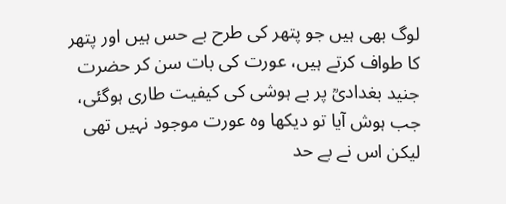لوگ بھی ہیں جو پتھر کی طرح بے حس ہیں اور پتھر کا طواف کرتے ہیں، عورت کی بات سن کر حضرت جنید بغدادیؒ پر بے ہوشی کی کیفیت طاری ہوگئی، جب ہوش آیا تو دیکھا وہ عورت موجود نہیں تھی لیکن اس نے بے حد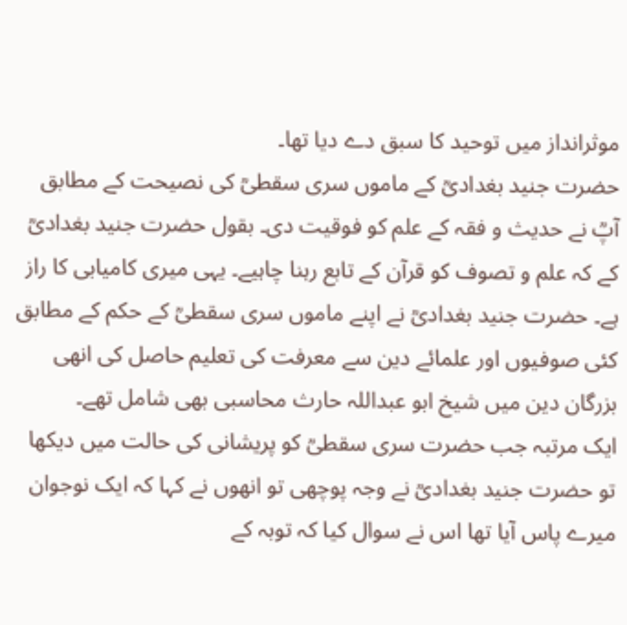موثرانداز میں توحید کا سبق دے دیا تھا۔
حضرت جنید بغدادیؒ کے ماموں سری سقطیؒ کی نصیحت کے مطابق آپؒ نے حدیث و فقہ کے علم کو فوقیت دی۔ بقول حضرت جنید بغدادیؒ کے کہ علم و تصوف کو قرآن کے تابع رہنا چاہیے۔ یہی میری کامیابی کا راز ہے۔ حضرت جنید بغدادیؒ نے اپنے ماموں سری سقطیؒ کے حکم کے مطابق کئی صوفیوں اور علمائے دین سے معرفت کی تعلیم حاصل کی انھی بزرگان دین میں شیخ ابو عبداللہ حارث محاسبی بھی شامل تھے۔
ایک مرتبہ جب حضرت سری سقطیؒ کو پریشانی کی حالت میں دیکھا تو حضرت جنید بغدادیؒ نے وجہ پوچھی تو انھوں نے کہا کہ ایک نوجوان میرے پاس آیا تھا اس نے سوال کیا کہ توبہ کے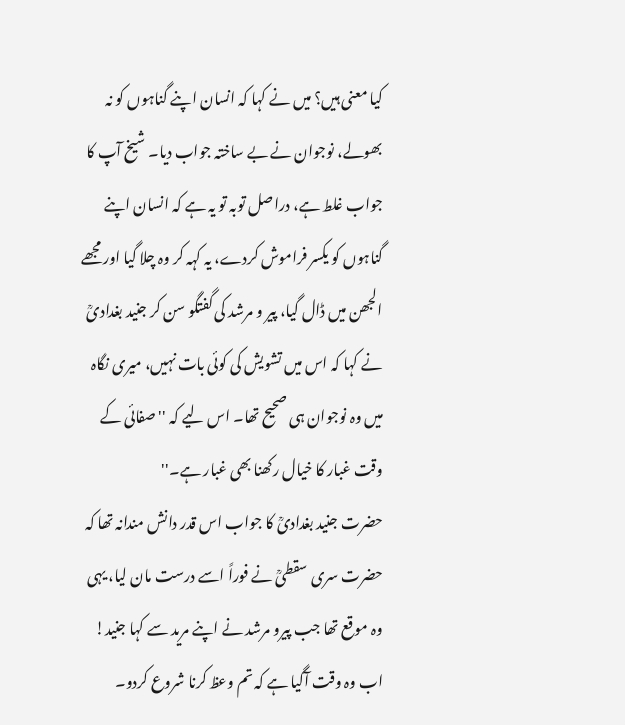کیا معنی ہیں؟ میں نے کہا کہ انسان اپنے گناہوں کو نہ بھولے، نوجوان نے بے ساختہ جواب دیا۔ شیخ آپ کا جواب غلط ہے، دراصل توبہ تو یہ ہے کہ انسان اپنے گناہوں کو یکسر فراموش کردے، یہ کہہ کر وہ چلا گیا اور مجھے الجھن میں ڈال گیا، پیر و مرشد کی گفتگو سن کر جنید بغدادیؒ نے کہا کہ اس میں تشویش کی کوئی بات نہیں، میری نگاہ میں وہ نوجوان ہی صحیح تھا۔ اس لیے کہ ''صفائی کے وقت غبار کا خیال رکھنا بھی غبار ہے۔''
حضرت جنید بغدادیؒ کا جواب اس قدر دانش مندانہ تھا کہ حضرت سری سقطیؒ نے فوراً اسے درست مان لیا، یہی وہ موقع تھا جب پیرو مرشد نے اپنے مرید سے کہا جنید! اب وہ وقت آگیا ہے کہ تم وعظ کرنا شروع کردو۔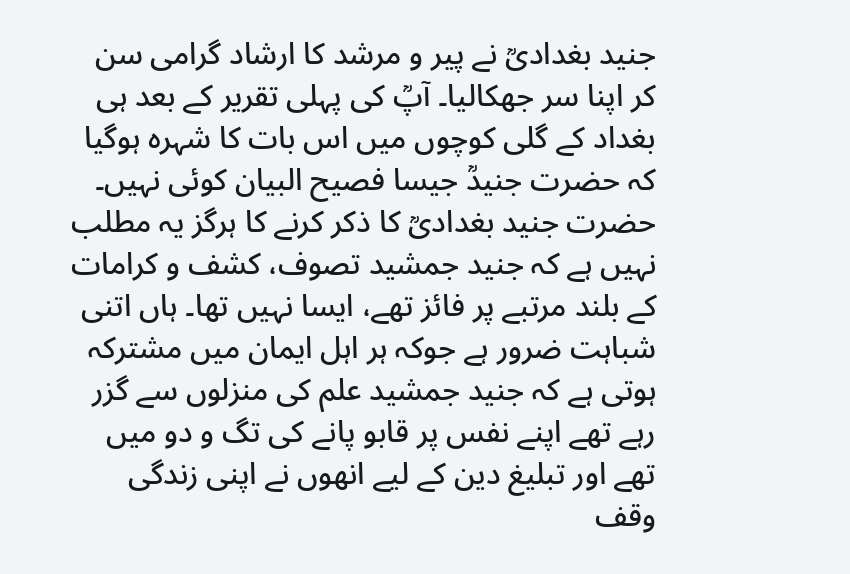جنید بغدادیؒ نے پیر و مرشد کا ارشاد گرامی سن کر اپنا سر جھکالیا۔ آپؒ کی پہلی تقریر کے بعد ہی بغداد کے گلی کوچوں میں اس بات کا شہرہ ہوگیا کہ حضرت جنیدؒ جیسا فصیح البیان کوئی نہیں۔
حضرت جنید بغدادیؒ کا ذکر کرنے کا ہرگز یہ مطلب نہیں ہے کہ جنید جمشید تصوف، کشف و کرامات کے بلند مرتبے پر فائز تھے، ایسا نہیں تھا۔ ہاں اتنی شباہت ضرور ہے جوکہ ہر اہل ایمان میں مشترکہ ہوتی ہے کہ جنید جمشید علم کی منزلوں سے گزر رہے تھے اپنے نفس پر قابو پانے کی تگ و دو میں تھے اور تبلیغ دین کے لیے انھوں نے اپنی زندگی وقف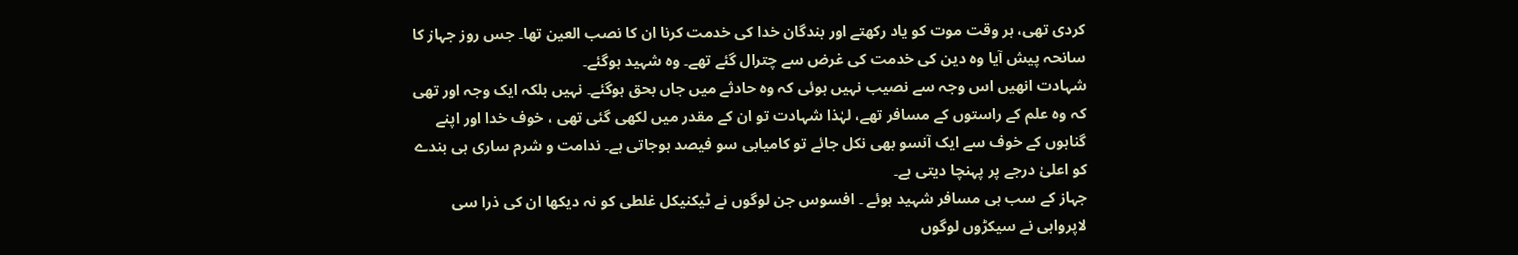کردی تھی، ہر وقت موت کو یاد رکھتے اور بندگان خدا کی خدمت کرنا ان کا نصب العین تھا۔ جس روز جہاز کا سانحہ پیش آیا وہ دین کی خدمت کی غرض سے چترال گئے تھے۔ وہ شہید ہوگئے۔
شہادت انھیں اس وجہ سے نصیب نہیں ہوئی کہ وہ حادثے میں جاں بحق ہوگئے۔ نہیں بلکہ ایک وجہ اور تھی کہ وہ علم کے راستوں کے مسافر تھے، لہٰذا شہادت تو ان کے مقدر میں لکھی گئی تھی ، خوف خدا اور اپنے گناہوں کے خوف سے ایک آنسو بھی نکل جائے تو کامیابی سو فیصد ہوجاتی ہے۔ ندامت و شرم ساری ہی بندے کو اعلیٰ درجے پر پہنچا دیتی ہے۔
جہاز کے سب ہی مسافر شہید ہوئے ۔ افسوس جن لوگوں نے ٹیکنیکل غلطی کو نہ دیکھا ان کی ذرا سی لاپرواہی نے سیکڑوں لوگوں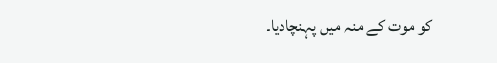کو موت کے منہ میں پہنچادیا۔